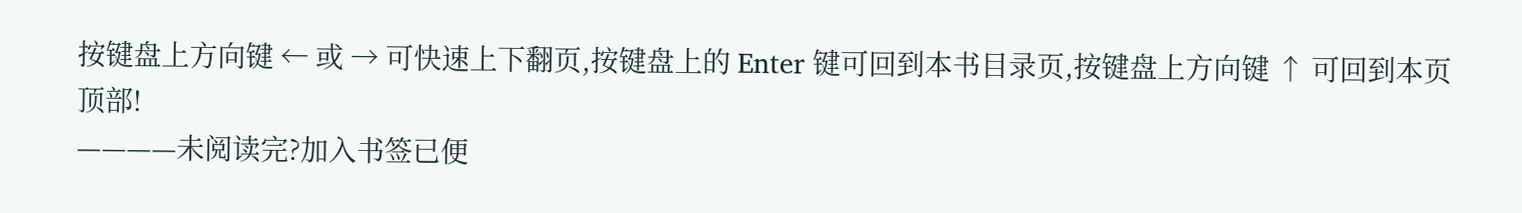按键盘上方向键 ← 或 → 可快速上下翻页,按键盘上的 Enter 键可回到本书目录页,按键盘上方向键 ↑ 可回到本页顶部!
————未阅读完?加入书签已便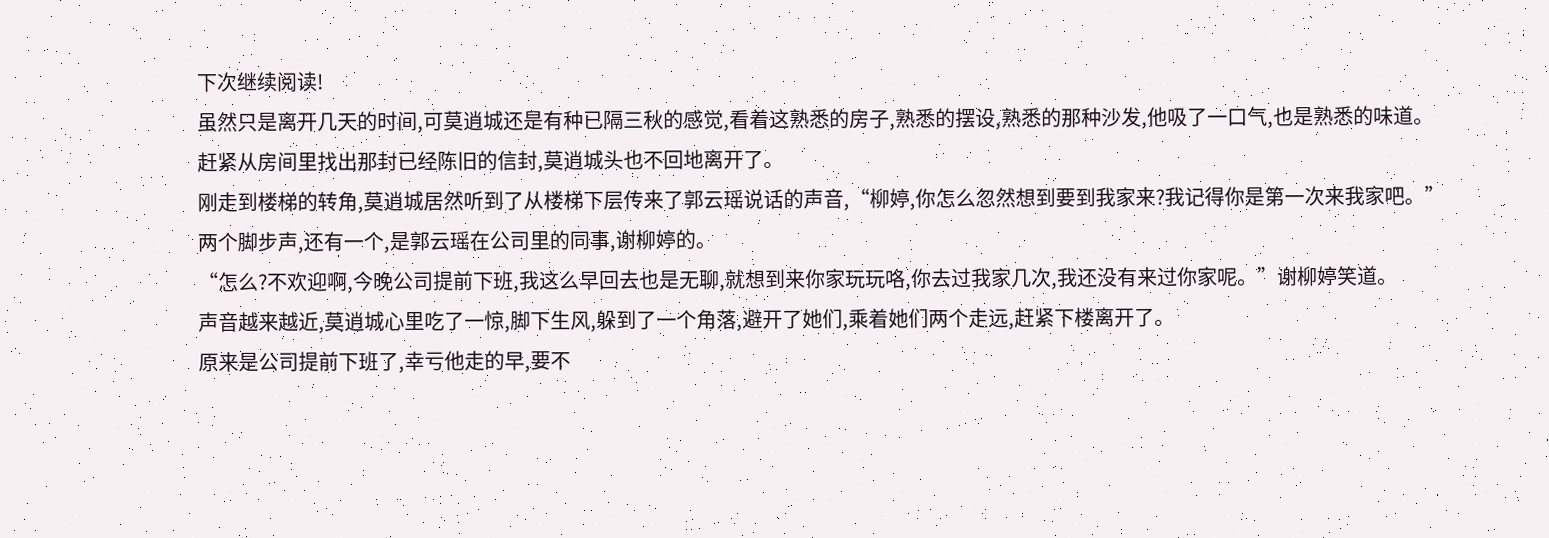下次继续阅读!
虽然只是离开几天的时间,可莫逍城还是有种已隔三秋的感觉,看着这熟悉的房子,熟悉的摆设,熟悉的那种沙发,他吸了一口气,也是熟悉的味道。
赶紧从房间里找出那封已经陈旧的信封,莫逍城头也不回地离开了。
刚走到楼梯的转角,莫逍城居然听到了从楼梯下层传来了郭云瑶说话的声音,“柳婷,你怎么忽然想到要到我家来?我记得你是第一次来我家吧。”
两个脚步声,还有一个,是郭云瑶在公司里的同事,谢柳婷的。
“怎么?不欢迎啊,今晚公司提前下班,我这么早回去也是无聊,就想到来你家玩玩咯,你去过我家几次,我还没有来过你家呢。”谢柳婷笑道。
声音越来越近,莫逍城心里吃了一惊,脚下生风,躲到了一个角落,避开了她们,乘着她们两个走远,赶紧下楼离开了。
原来是公司提前下班了,幸亏他走的早,要不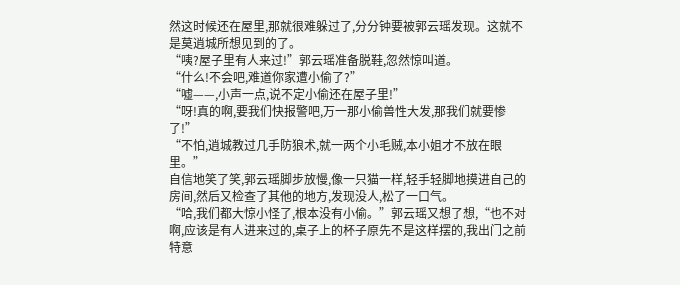然这时候还在屋里,那就很难躲过了,分分钟要被郭云瑶发现。这就不是莫逍城所想见到的了。
“咦?屋子里有人来过!”郭云瑶准备脱鞋,忽然惊叫道。
“什么!不会吧,难道你家遭小偷了?”
“嘘——,小声一点,说不定小偷还在屋子里!”
“呀!真的啊,要我们快报警吧,万一那小偷兽性大发,那我们就要惨了!”
“不怕,逍城教过几手防狼术,就一两个小毛贼,本小姐才不放在眼里。”
自信地笑了笑,郭云瑶脚步放慢,像一只猫一样,轻手轻脚地摸进自己的房间,然后又检查了其他的地方,发现没人,松了一口气。
“哈,我们都大惊小怪了,根本没有小偷。”郭云瑶又想了想,“也不对啊,应该是有人进来过的,桌子上的杯子原先不是这样摆的,我出门之前特意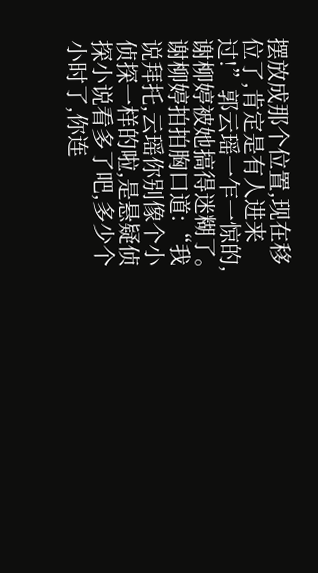摆放成那个位置,现在移位了,肯定是有人进来过!”郭云瑶一乍一惊的,谢柳婷被她搞得迷糊了。
谢柳婷拍拍胸口道:“我说拜托,云瑶你别像个小侦探一样的啦,是悬疑侦探小说看多了吧,多少个小时了,你连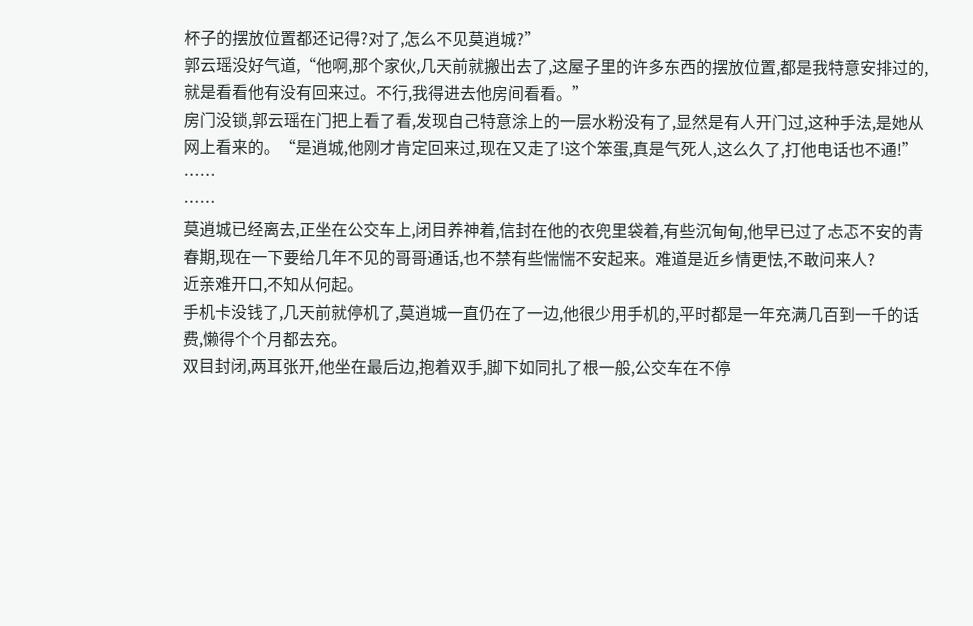杯子的摆放位置都还记得?对了,怎么不见莫逍城?”
郭云瑶没好气道,“他啊,那个家伙,几天前就搬出去了,这屋子里的许多东西的摆放位置,都是我特意安排过的,就是看看他有没有回来过。不行,我得进去他房间看看。”
房门没锁,郭云瑶在门把上看了看,发现自己特意涂上的一层水粉没有了,显然是有人开门过,这种手法,是她从网上看来的。“是逍城,他刚才肯定回来过,现在又走了!这个笨蛋,真是气死人,这么久了,打他电话也不通!”
……
……
莫逍城已经离去,正坐在公交车上,闭目养神着,信封在他的衣兜里袋着,有些沉甸甸,他早已过了忐忑不安的青春期,现在一下要给几年不见的哥哥通话,也不禁有些惴惴不安起来。难道是近乡情更怯,不敢问来人?
近亲难开口,不知从何起。
手机卡没钱了,几天前就停机了,莫逍城一直仍在了一边,他很少用手机的,平时都是一年充满几百到一千的话费,懒得个个月都去充。
双目封闭,两耳张开,他坐在最后边,抱着双手,脚下如同扎了根一般,公交车在不停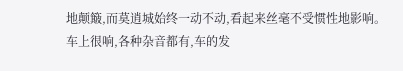地颠簸,而莫逍城始终一动不动,看起来丝毫不受惯性地影响。
车上很响,各种杂音都有,车的发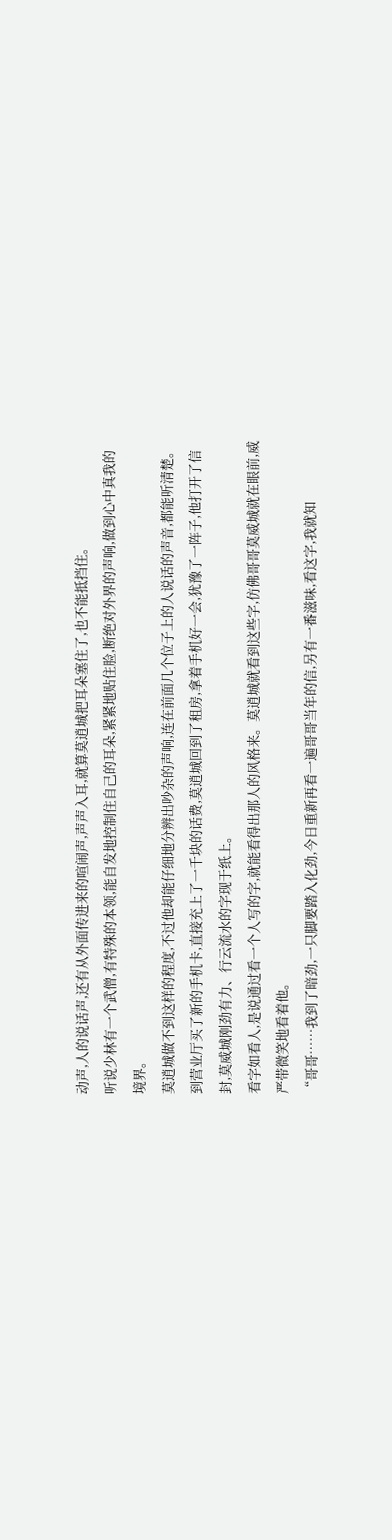动声,人的说话声,还有从外面传进来的喧闹声,声声入耳,就算莫逍城把耳朵塞住了,也不能抵挡住。
听说少林有一个武僧,有特殊的本领,能自发地控制住自己的耳朵,紧紧地贴住脸,断绝对外界的声响,做到心中真我的境界。
莫逍城做不到这样的程度,不过他却能仔细地分辨出吵杂的声响,连在前面几个位子上的人说话的声音,都能听清楚。
到营业厅买了新的手机卡,直接充上了一千块的话费,莫逍城回到了租房,拿着手机好一会,犹豫了一阵子,他打开了信封,莫威城刚劲有力、行云流水的字现于纸上。
看字如看人,是说通过看一个人写的字,就能看得出那人的风格来。莫逍城就看到这些字,仿佛哥哥莫威城就在眼前,威严带微笑地看着他。
“哥哥……我到了暗劲,一只脚要踏入化劲,今日重新再看一遍哥哥当年的信,另有一番滋味,看这字,我就知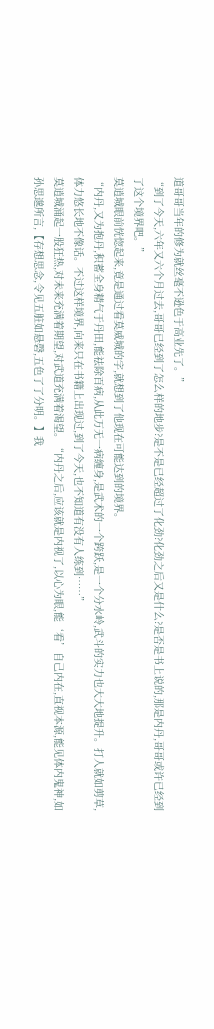道哥哥当年的修为就丝毫不逊色于高业先了。”
“到了今天,六年又六个月过去,哥哥已经到了怎么样的地步?是不是已经超过了化劲?化劲之后又是什么?是否是书上说的,那是内丹,哥哥或许已经到了这个境界吧。”
莫逍城眼前恍惚起来,竟是通过看莫威城的字,就想到了他现在可能达到的境界。
“内丹,又为抱丹,积蓄全身精气于丹田,能祛除百病,从此万无一病缠身,是武术的一个跨跃,是一个分水岭,武斗的实力也大大地提升。打人就如剪草,体力悠长地不像话。不过这样境界,向来只在书籍上出现过,到了今天,也不知道有没有人练到……”
莫逍城涌起一股狂热,对未来充满着期望,对武道充满着渴望。“内丹之后,应该就是内视了,以心为眼,能‘看’自己内在,直视本源,能见体内鬼神,如孙思邈所言,【存想思念,令见五脏如悬磬,五色了了分明。】我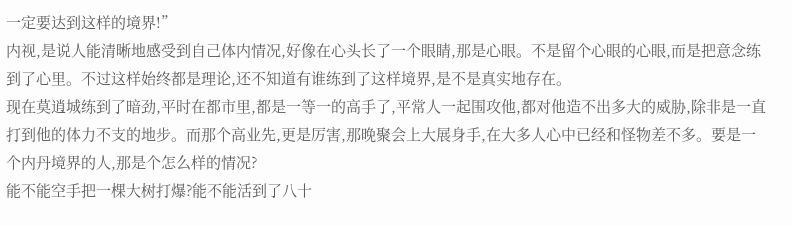一定要达到这样的境界!”
内视,是说人能清晰地感受到自己体内情况,好像在心头长了一个眼睛,那是心眼。不是留个心眼的心眼,而是把意念练到了心里。不过这样始终都是理论,还不知道有谁练到了这样境界,是不是真实地存在。
现在莫逍城练到了暗劲,平时在都市里,都是一等一的高手了,平常人一起围攻他,都对他造不出多大的威胁,除非是一直打到他的体力不支的地步。而那个高业先,更是厉害,那晚聚会上大展身手,在大多人心中已经和怪物差不多。要是一个内丹境界的人,那是个怎么样的情况?
能不能空手把一棵大树打爆?能不能活到了八十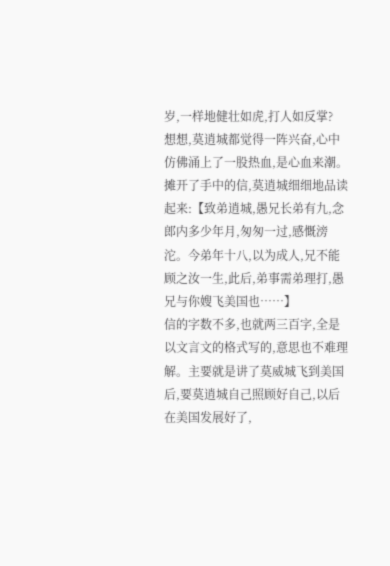岁,一样地健壮如虎,打人如反掌?
想想,莫逍城都觉得一阵兴奋,心中仿佛涌上了一股热血,是心血来潮。
摊开了手中的信,莫逍城细细地品读起来:【致弟逍城,愚兄长弟有九,念郎内多少年月,匆匆一过,感慨滂沱。今弟年十八,以为成人,兄不能顾之汝一生,此后,弟事需弟理打,愚兄与你嫂飞美国也……】
信的字数不多,也就两三百字,全是以文言文的格式写的,意思也不难理解。主要就是讲了莫威城飞到美国后,要莫逍城自己照顾好自己,以后在美国发展好了,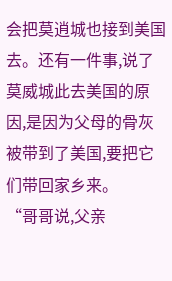会把莫逍城也接到美国去。还有一件事,说了莫威城此去美国的原因,是因为父母的骨灰被带到了美国,要把它们带回家乡来。
“哥哥说,父亲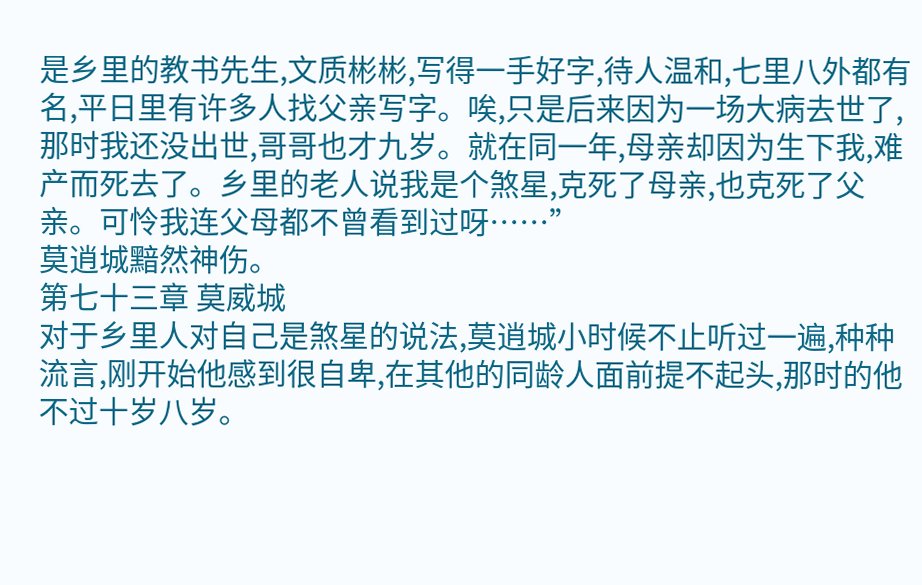是乡里的教书先生,文质彬彬,写得一手好字,待人温和,七里八外都有名,平日里有许多人找父亲写字。唉,只是后来因为一场大病去世了,那时我还没出世,哥哥也才九岁。就在同一年,母亲却因为生下我,难产而死去了。乡里的老人说我是个煞星,克死了母亲,也克死了父亲。可怜我连父母都不曾看到过呀……”
莫逍城黯然神伤。
第七十三章 莫威城
对于乡里人对自己是煞星的说法,莫逍城小时候不止听过一遍,种种流言,刚开始他感到很自卑,在其他的同龄人面前提不起头,那时的他不过十岁八岁。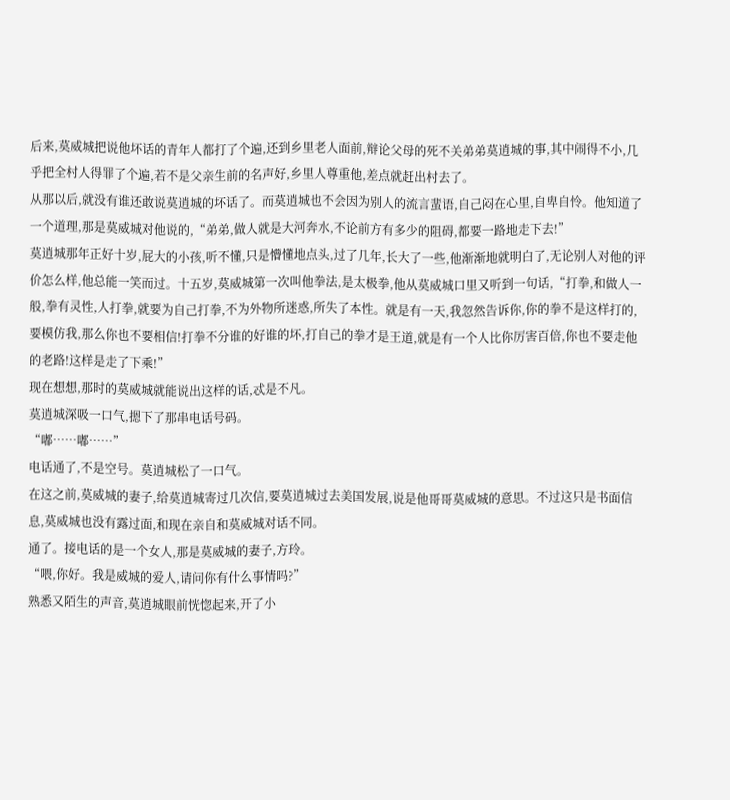后来,莫威城把说他坏话的青年人都打了个遍,还到乡里老人面前,辩论父母的死不关弟弟莫逍城的事,其中闹得不小,几乎把全村人得罪了个遍,若不是父亲生前的名声好,乡里人尊重他,差点就赶出村去了。
从那以后,就没有谁还敢说莫逍城的坏话了。而莫逍城也不会因为别人的流言蜚语,自己闷在心里,自卑自怜。他知道了一个道理,那是莫威城对他说的,“弟弟,做人就是大河奔水,不论前方有多少的阻碍,都要一路地走下去!”
莫逍城那年正好十岁,屁大的小孩,听不懂,只是懵懂地点头,过了几年,长大了一些,他渐渐地就明白了,无论别人对他的评价怎么样,他总能一笑而过。十五岁,莫威城第一次叫他拳法,是太极拳,他从莫威城口里又听到一句话,“打拳,和做人一般,拳有灵性,人打拳,就要为自己打拳,不为外物所迷惑,所失了本性。就是有一天,我忽然告诉你,你的拳不是这样打的,要模仿我,那么你也不要相信!打拳不分谁的好谁的坏,打自己的拳才是王道,就是有一个人比你厉害百倍,你也不要走他的老路!这样是走了下乘!”
现在想想,那时的莫威城就能说出这样的话,忒是不凡。
莫逍城深吸一口气,摁下了那串电话号码。
“嘟……嘟……”
电话通了,不是空号。莫逍城松了一口气。
在这之前,莫威城的妻子,给莫逍城寄过几次信,要莫逍城过去美国发展,说是他哥哥莫威城的意思。不过这只是书面信息,莫威城也没有露过面,和现在亲自和莫威城对话不同。
通了。接电话的是一个女人,那是莫威城的妻子,方玲。
“喂,你好。我是威城的爱人,请问你有什么事情吗?”
熟悉又陌生的声音,莫逍城眼前恍惚起来,开了小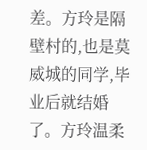差。方玲是隔壁村的,也是莫威城的同学,毕业后就结婚了。方玲温柔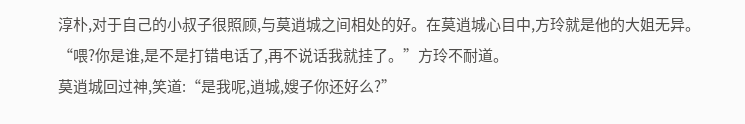淳朴,对于自己的小叔子很照顾,与莫逍城之间相处的好。在莫逍城心目中,方玲就是他的大姐无异。
“喂?你是谁,是不是打错电话了,再不说话我就挂了。”方玲不耐道。
莫逍城回过神,笑道:“是我呢,逍城,嫂子你还好么?”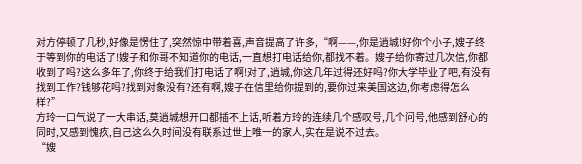对方停顿了几秒,好像是愣住了,突然惊中带着喜,声音提高了许多,“啊——,你是逍城!好你个小子,嫂子终于等到你的电话了!嫂子和你哥不知道你的电话,一直想打电话给你,都找不着。嫂子给你寄过几次信,你都收到了吗?这么多年了,你终于给我们打电话了啊!对了,逍城,你这几年过得还好吗?你大学毕业了吧,有没有找到工作?钱够花吗?找到对象没有?还有啊,嫂子在信里给你提到的,要你过来美国这边,你考虑得怎么样?”
方玲一口气说了一大串话,莫逍城想开口都插不上话,听着方玲的连续几个感叹号,几个问号,他感到舒心的同时,又感到愧疚,自己这么久时间没有联系过世上唯一的家人,实在是说不过去。
“嫂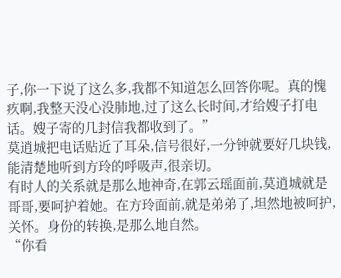子,你一下说了这么多,我都不知道怎么回答你呢。真的愧疚啊,我整天没心没肺地,过了这么长时间,才给嫂子打电话。嫂子寄的几封信我都收到了。”
莫逍城把电话贴近了耳朵,信号很好,一分钟就要好几块钱,能清楚地听到方玲的呼吸声,很亲切。
有时人的关系就是那么地神奇,在郭云瑶面前,莫逍城就是哥哥,要呵护着她。在方玲面前,就是弟弟了,坦然地被呵护,关怀。身份的转换,是那么地自然。
“你看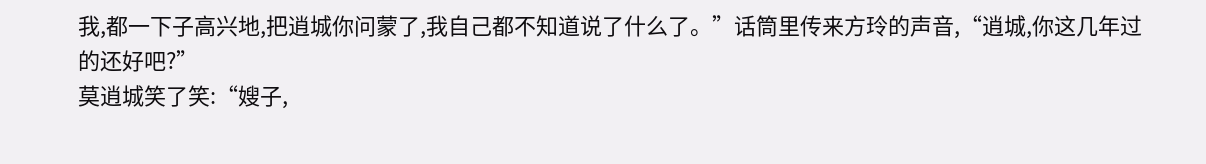我,都一下子高兴地,把逍城你问蒙了,我自己都不知道说了什么了。”话筒里传来方玲的声音,“逍城,你这几年过的还好吧?”
莫逍城笑了笑:“嫂子,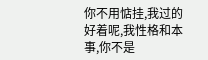你不用惦挂,我过的好着呢,我性格和本事,你不是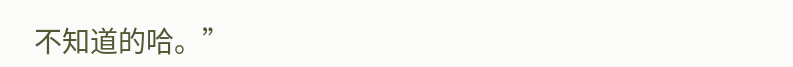不知道的哈。”